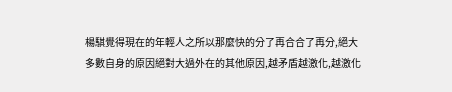楊騏覺得現在的年輕人之所以那麼快的分了再合合了再分,絕大多數自身的原因絕對大過外在的其他原因,越矛盾越激化,越激化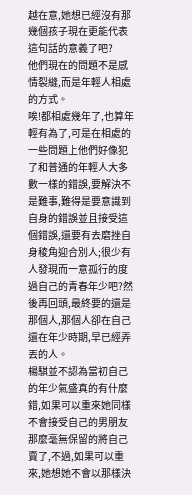越在意,她想已經沒有那幾個孩子現在更能代表這句話的意義了吧?
他們現在的問題不是感情裂縫,而是年輕人相處的方式。
唉!都相處幾年了,也算年輕有為了,可是在相處的一些問題上他們好像犯了和普通的年輕人大多數一樣的錯誤,要解決不是難事,難得是要意識到自身的錯誤並且接受這個錯誤,還要有去磨挫自身稜角迎合別人;很少有人發現而一意孤行的度過自己的青春年少吧?然後再回頭,最終要的還是那個人,那個人卻在自己還在年少時期,早已經弄丟的人。
楊騏並不認為當初自己的年少氣盛真的有什麼錯,如果可以重來她同樣不會接受自己的男朋友那麼毫無保留的將自己賣了,不過,如果可以重來,她想她不會以那樣決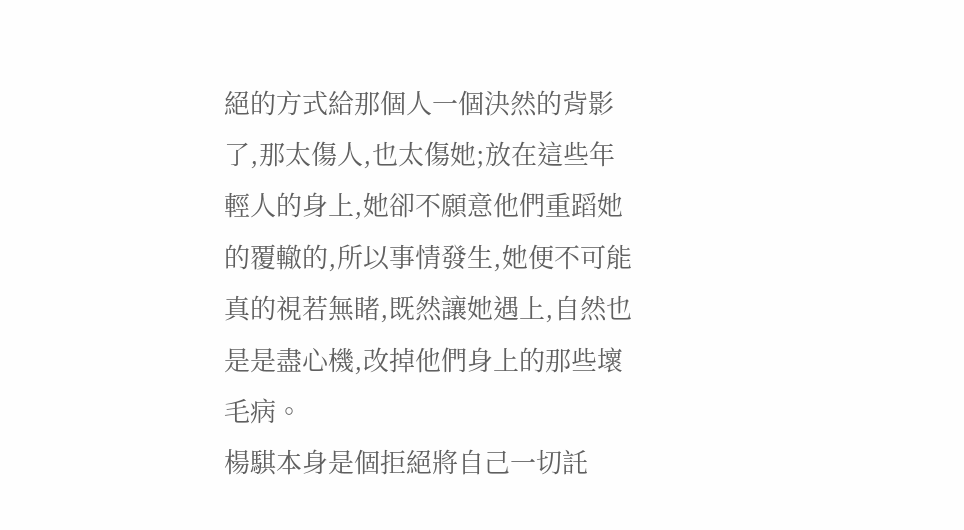絕的方式給那個人一個決然的背影了,那太傷人,也太傷她;放在這些年輕人的身上,她卻不願意他們重蹈她的覆轍的,所以事情發生,她便不可能真的視若無睹,既然讓她遇上,自然也是是盡心機,改掉他們身上的那些壞毛病。
楊騏本身是個拒絕將自己一切託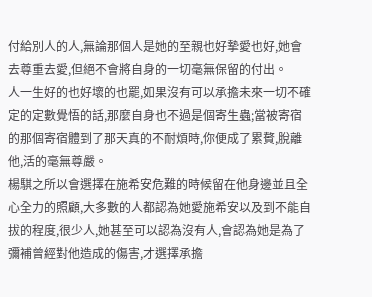付給別人的人,無論那個人是她的至親也好摯愛也好,她會去尊重去愛,但絕不會將自身的一切毫無保留的付出。
人一生好的也好壞的也罷,如果沒有可以承擔未來一切不確定的定數覺悟的話,那麼自身也不過是個寄生蟲;當被寄宿的那個寄宿體到了那天真的不耐煩時,你便成了累贅,脫離他,活的毫無尊嚴。
楊騏之所以會選擇在施希安危難的時候留在他身邊並且全心全力的照顧,大多數的人都認為她愛施希安以及到不能自拔的程度,很少人,她甚至可以認為沒有人,會認為她是為了彌補曾經對他造成的傷害,才選擇承擔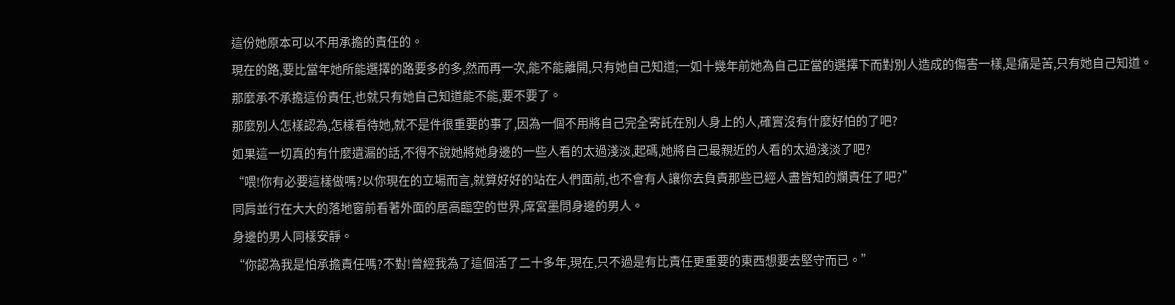這份她原本可以不用承擔的責任的。
現在的路,要比當年她所能選擇的路要多的多,然而再一次,能不能離開,只有她自己知道;一如十幾年前她為自己正當的選擇下而對別人造成的傷害一樣,是痛是苦,只有她自己知道。
那麼承不承擔這份責任,也就只有她自己知道能不能,要不要了。
那麼別人怎樣認為,怎樣看待她,就不是件很重要的事了,因為一個不用將自己完全寄託在別人身上的人,確實沒有什麼好怕的了吧?
如果這一切真的有什麼遺漏的話,不得不說她將她身邊的一些人看的太過淺淡,起碼,她將自己最親近的人看的太過淺淡了吧?
“喂!你有必要這樣做嗎?以你現在的立場而言,就算好好的站在人們面前,也不會有人讓你去負責那些已經人盡皆知的爛責任了吧?”
同肩並行在大大的落地窗前看著外面的居高臨空的世界,席宮墨問身邊的男人。
身邊的男人同樣安靜。
“你認為我是怕承擔責任嗎?不對!曾經我為了這個活了二十多年,現在,只不過是有比責任更重要的東西想要去堅守而已。”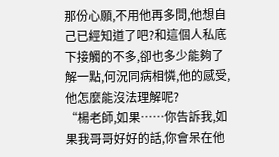那份心願,不用他再多問,他想自己已經知道了吧?和這個人私底下接觸的不多,卻也多少能夠了解一點,何況同病相憐,他的感受,他怎麼能沒法理解呢?
“楊老師,如果……你告訴我,如果我哥哥好好的話,你會呆在他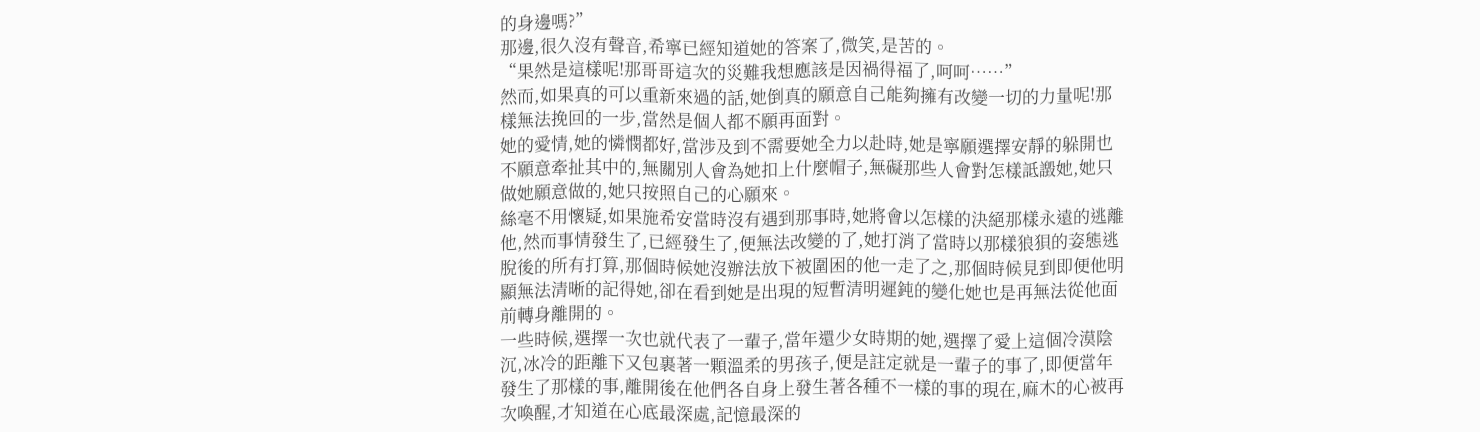的身邊嗎?”
那邊,很久沒有聲音,希寧已經知道她的答案了,微笑,是苦的。
“果然是這樣呢!那哥哥這次的災難我想應該是因禍得福了,呵呵……”
然而,如果真的可以重新來過的話,她倒真的願意自己能夠擁有改變一切的力量呢!那樣無法挽回的一步,當然是個人都不願再面對。
她的愛情,她的憐憫都好,當涉及到不需要她全力以赴時,她是寧願選擇安靜的躲開也不願意牽扯其中的,無關別人會為她扣上什麼帽子,無礙那些人會對怎樣詆譭她,她只做她願意做的,她只按照自己的心願來。
絲毫不用懷疑,如果施希安當時沒有遇到那事時,她將會以怎樣的決絕那樣永遠的逃離他,然而事情發生了,已經發生了,便無法改變的了,她打消了當時以那樣狼狽的姿態逃脫後的所有打算,那個時候她沒辦法放下被圍困的他一走了之,那個時候見到即便他明顯無法清晰的記得她,卻在看到她是出現的短暫清明遲鈍的變化她也是再無法從他面前轉身離開的。
一些時候,選擇一次也就代表了一輩子,當年還少女時期的她,選擇了愛上這個冷漠陰沉,冰冷的距離下又包裹著一顆溫柔的男孩子,便是註定就是一輩子的事了,即便當年發生了那樣的事,離開後在他們各自身上發生著各種不一樣的事的現在,麻木的心被再次喚醒,才知道在心底最深處,記憶最深的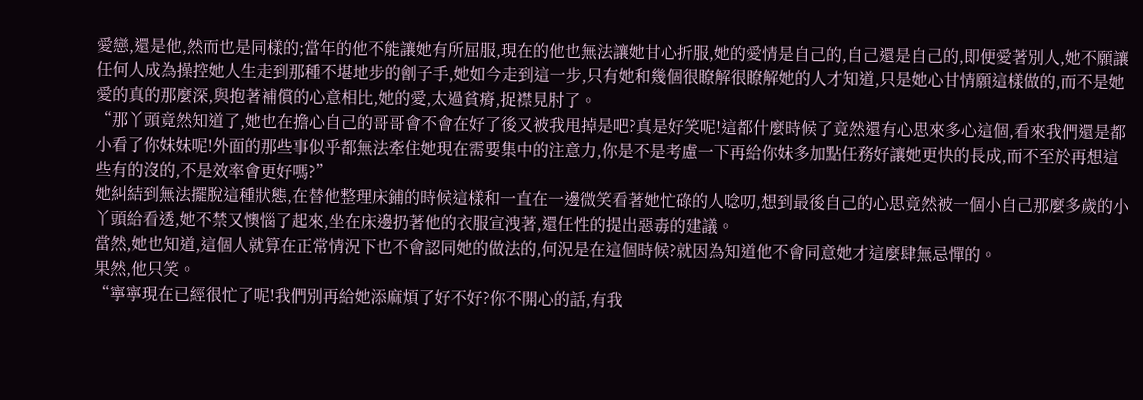愛戀,還是他,然而也是同樣的;當年的他不能讓她有所屈服,現在的他也無法讓她甘心折服,她的愛情是自己的,自己還是自己的,即便愛著別人,她不願讓任何人成為操控她人生走到那種不堪地步的劊子手,她如今走到這一步,只有她和幾個很瞭解很瞭解她的人才知道,只是她心甘情願這樣做的,而不是她愛的真的那麼深,與抱著補償的心意相比,她的愛,太過貧瘠,捉襟見肘了。
“那丫頭竟然知道了,她也在擔心自己的哥哥會不會在好了後又被我甩掉是吧?真是好笑呢!這都什麼時候了竟然還有心思來多心這個,看來我們還是都小看了你妹妹呢!外面的那些事似乎都無法牽住她現在需要集中的注意力,你是不是考慮一下再給你妹多加點任務好讓她更快的長成,而不至於再想這些有的沒的,不是效率會更好嗎?”
她糾結到無法擺脫這種狀態,在替他整理床鋪的時候這樣和一直在一邊微笑看著她忙碌的人唸叨,想到最後自己的心思竟然被一個小自己那麼多歲的小丫頭給看透,她不禁又懊惱了起來,坐在床邊扔著他的衣服宣洩著,還任性的提出惡毒的建議。
當然,她也知道,這個人就算在正常情況下也不會認同她的做法的,何況是在這個時候?就因為知道他不會同意她才這麼肆無忌憚的。
果然,他只笑。
“寧寧現在已經很忙了呢!我們別再給她添麻煩了好不好?你不開心的話,有我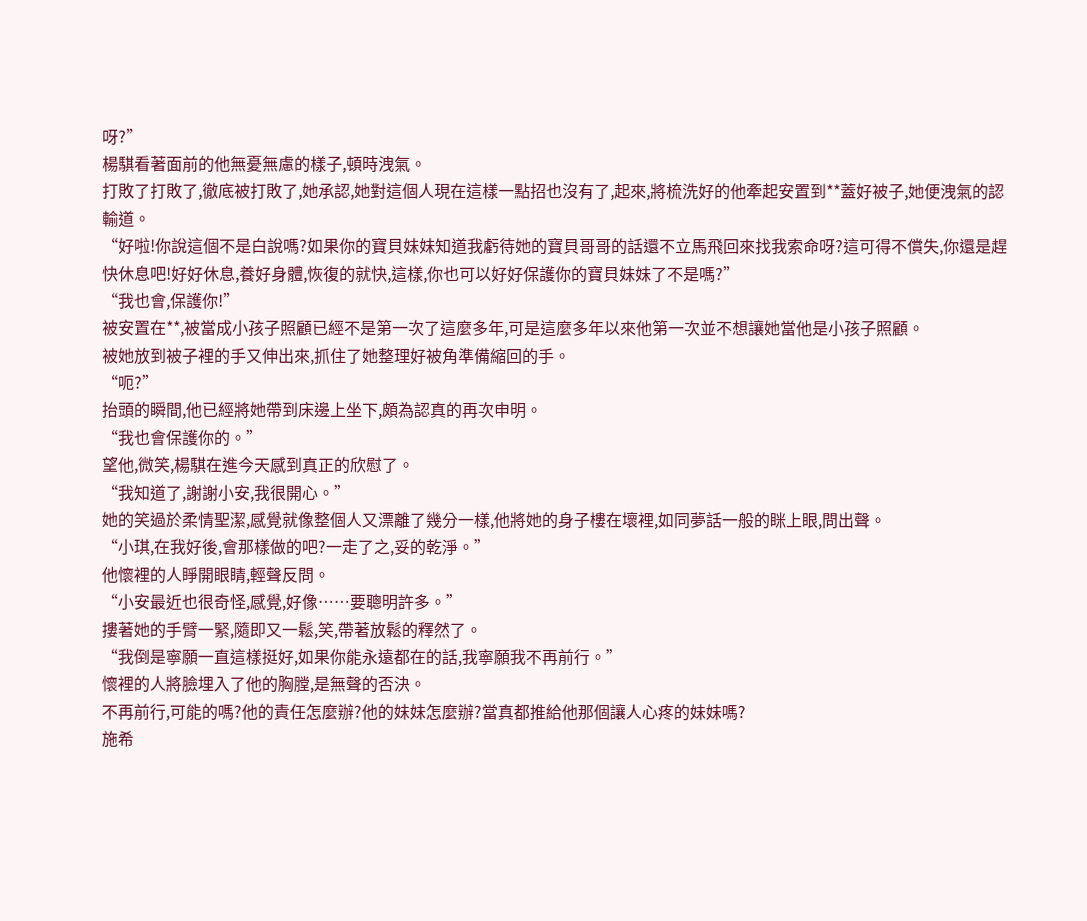呀?”
楊騏看著面前的他無憂無慮的樣子,頓時洩氣。
打敗了打敗了,徹底被打敗了,她承認,她對這個人現在這樣一點招也沒有了,起來,將梳洗好的他牽起安置到**蓋好被子,她便洩氣的認輸道。
“好啦!你說這個不是白說嗎?如果你的寶貝妹妹知道我虧待她的寶貝哥哥的話還不立馬飛回來找我索命呀?這可得不償失,你還是趕快休息吧!好好休息,養好身體,恢復的就快,這樣,你也可以好好保護你的寶貝妹妹了不是嗎?”
“我也會,保護你!”
被安置在**,被當成小孩子照顧已經不是第一次了這麼多年,可是這麼多年以來他第一次並不想讓她當他是小孩子照顧。
被她放到被子裡的手又伸出來,抓住了她整理好被角準備縮回的手。
“呃?”
抬頭的瞬間,他已經將她帶到床邊上坐下,頗為認真的再次申明。
“我也會保護你的。”
望他,微笑,楊騏在進今天感到真正的欣慰了。
“我知道了,謝謝小安,我很開心。”
她的笑過於柔情聖潔,感覺就像整個人又漂離了幾分一樣,他將她的身子樓在壞裡,如同夢話一般的眯上眼,問出聲。
“小琪,在我好後,會那樣做的吧?一走了之,妥的乾淨。”
他懷裡的人睜開眼睛,輕聲反問。
“小安最近也很奇怪,感覺,好像……要聰明許多。”
摟著她的手臂一緊,隨即又一鬆,笑,帶著放鬆的釋然了。
“我倒是寧願一直這樣挺好,如果你能永遠都在的話,我寧願我不再前行。”
懷裡的人將臉埋入了他的胸膛,是無聲的否決。
不再前行,可能的嗎?他的責任怎麼辦?他的妹妹怎麼辦?當真都推給他那個讓人心疼的妹妹嗎?
施希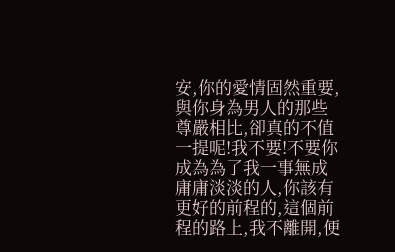安,你的愛情固然重要,與你身為男人的那些尊嚴相比,卻真的不值一提呢!我不要!不要你成為為了我一事無成庸庸淡淡的人,你該有更好的前程的,這個前程的路上,我不離開,便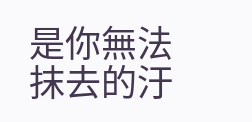是你無法抹去的汙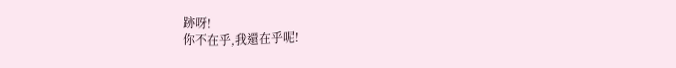跡呀!
你不在乎,我還在乎呢!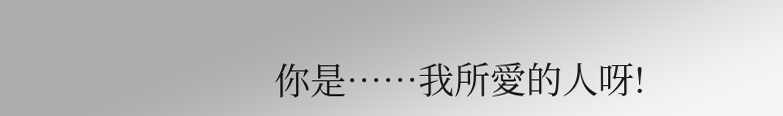你是……我所愛的人呀!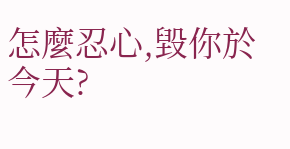怎麼忍心,毀你於今天?